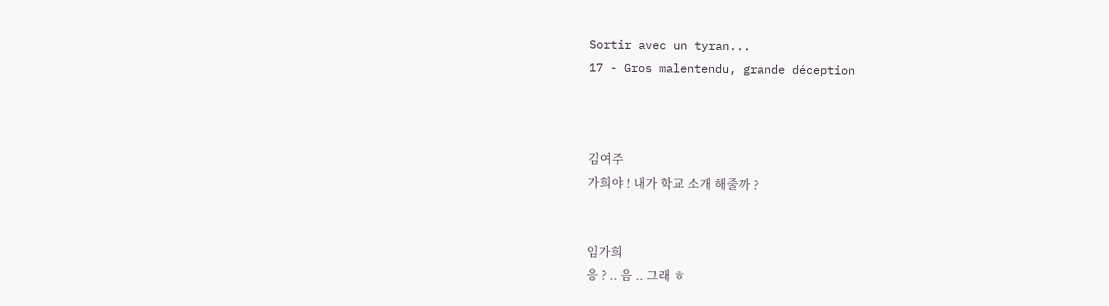Sortir avec un tyran...
17 - Gros malentendu, grande déception



김여주
가희야 ! 내가 학교 소개 해줄까 ?


임가희
응 ? .. 음 .. 그래 ㅎ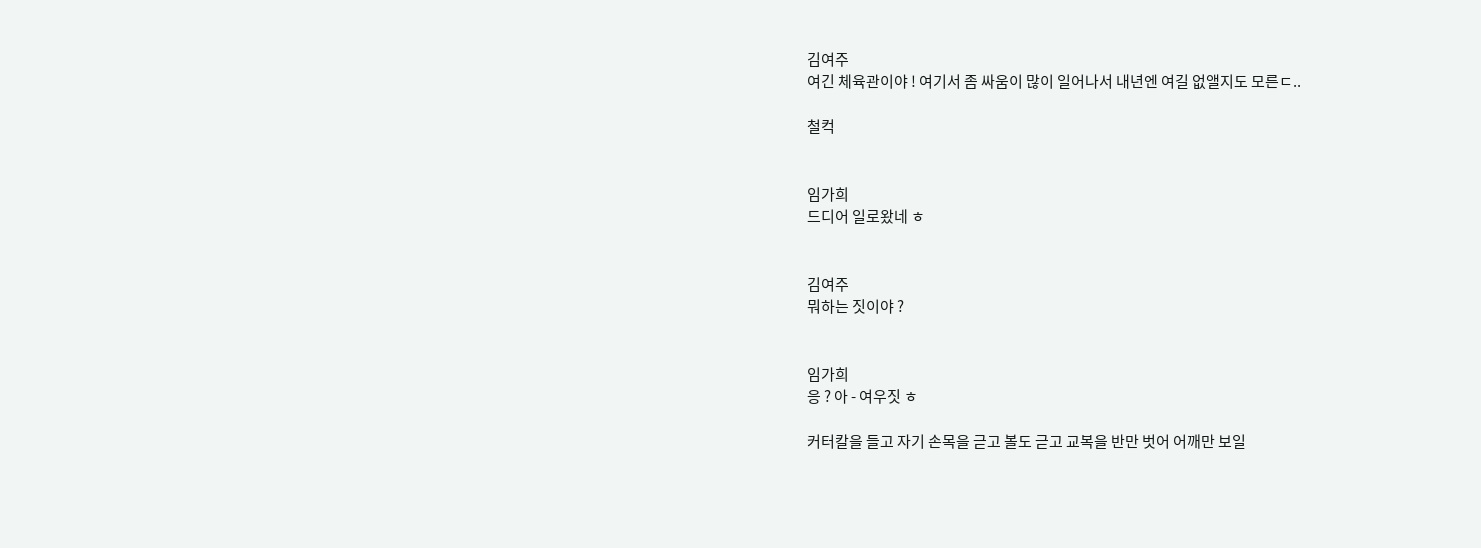김여주
여긴 체육관이야 ! 여기서 좀 싸움이 많이 일어나서 내년엔 여길 없앨지도 모른ㄷ..

철컥


임가희
드디어 일로왔네 ㅎ


김여주
뭐하는 짓이야 ?


임가희
응 ? 아 - 여우짓 ㅎ

커터칼을 들고 자기 손목을 귿고 볼도 귿고 교복을 반만 벗어 어깨만 보일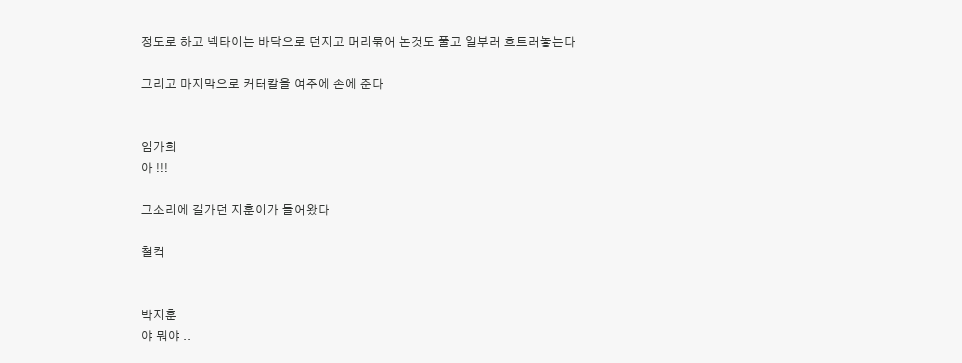정도로 하고 넥타이는 바닥으로 던지고 머리묶어 논것도 풀고 일부러 흐트러놓는다

그리고 마지막으로 커터칼을 여주에 손에 준다


임가희
아 !!!

그소리에 길가던 지훈이가 들어왔다

철컥


박지훈
야 뭐야 ..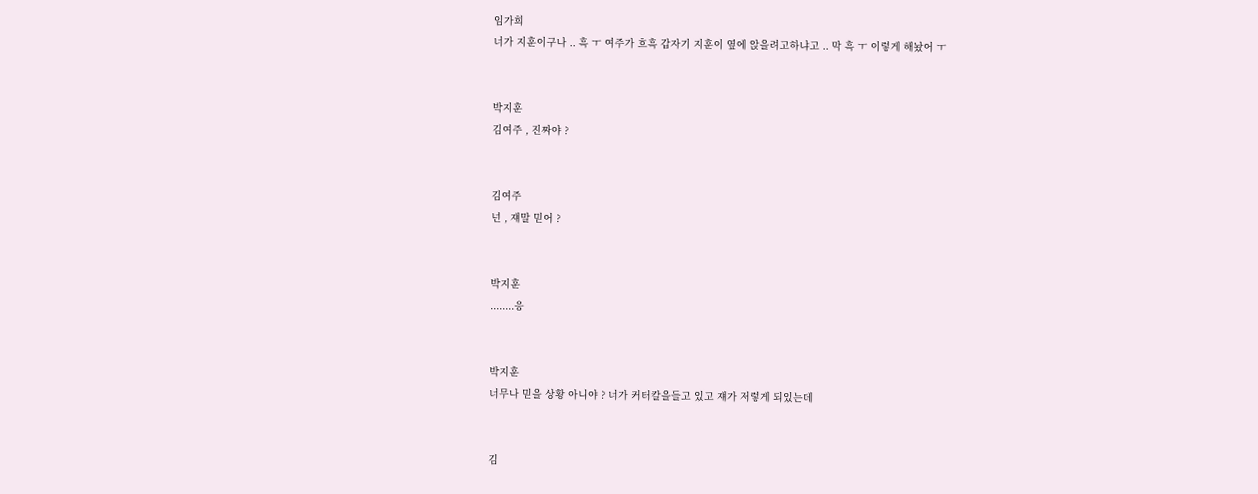임가희
너가 지훈이구나 .. 흑 ㅜ 여주가 흐흑 갑자기 지훈이 옆에 앉을려고하냐고 .. 막 흑 ㅜ 이렇게 해놨어 ㅜ


박지훈
김여주 , 진짜야 ?


김여주
넌 , 쟤말 믿어 ?


박지훈
........응


박지훈
너무나 믿을 상황 아니야 ? 너가 커터칼을들고 있고 쟤가 저렇게 되있는데


김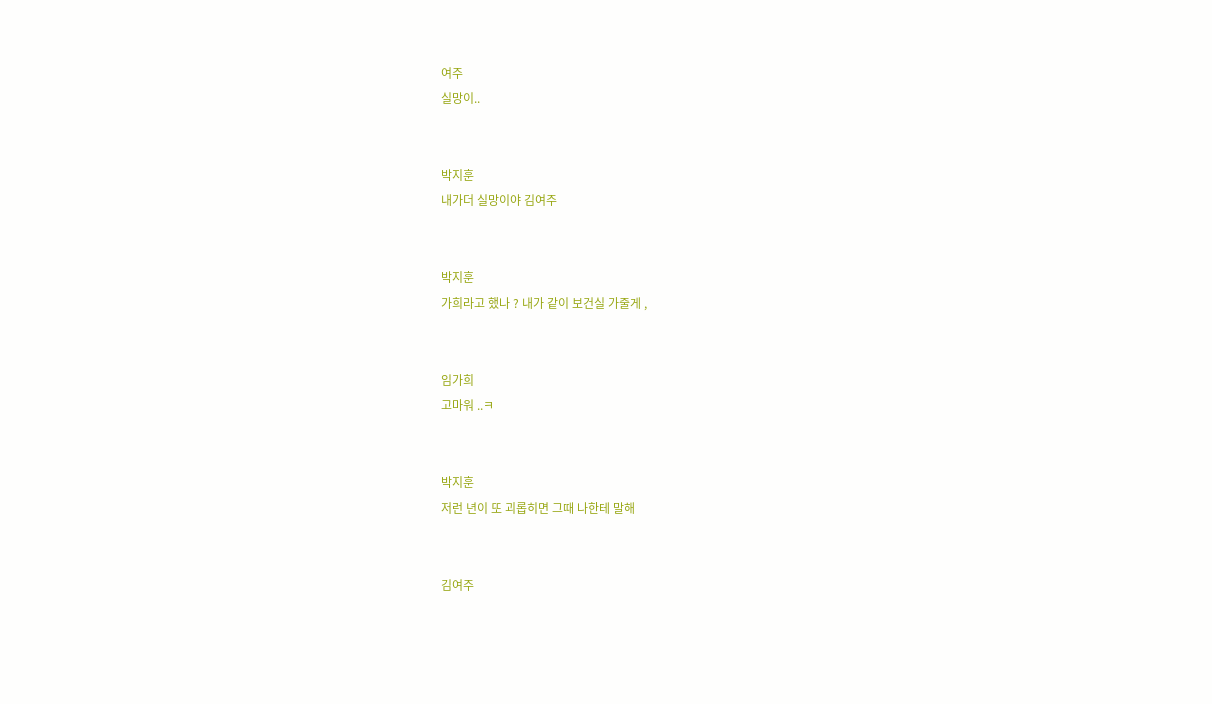여주
실망이..


박지훈
내가더 실망이야 김여주


박지훈
가희라고 했나 ? 내가 같이 보건실 가줄게 ,


임가희
고마워 ..ㅋ


박지훈
저런 년이 또 괴롭히면 그때 나한테 말해


김여주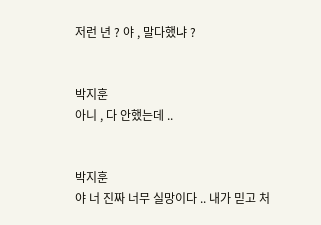저런 년 ? 야 , 말다했냐 ?


박지훈
아니 , 다 안했는데 ..


박지훈
야 너 진짜 너무 실망이다 .. 내가 믿고 처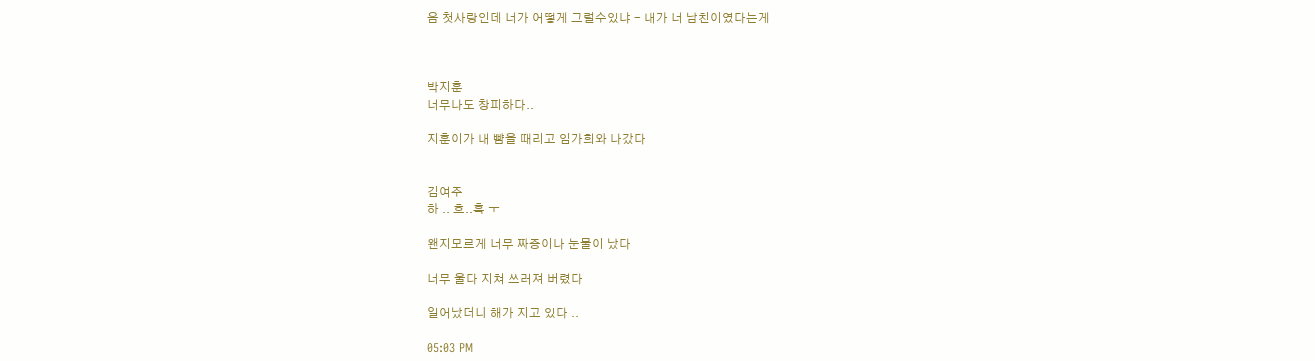음 첫사랑인데 너가 어떻게 그럴수있냐 - 내가 너 남친이였다는게



박지훈
너무나도 창피하다..

지훈이가 내 뺨을 때리고 임가희와 나갔다


김여주
하 .. 흐..흑 ㅜ

왠지모르게 너무 짜증이나 눈물이 났다

너무 울다 지쳐 쓰러져 버렸다

일어났더니 해가 지고 있다 ..

05:03 PM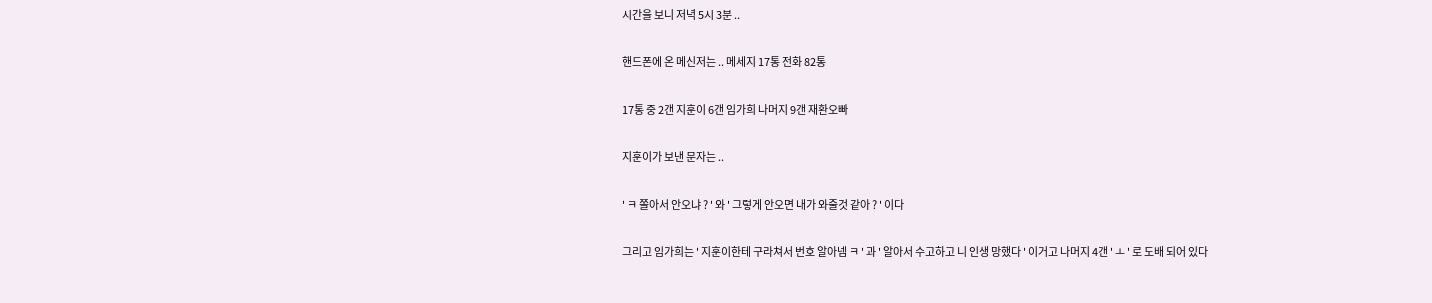시간을 보니 저녁 5시 3분 ..

핸드폰에 온 메신저는 .. 메세지 17통 전화 82통

17통 중 2갠 지훈이 6갠 임가희 나머지 9갠 재환오빠

지훈이가 보낸 문자는 ..

' ㅋ 쫄아서 안오냐 ? ' 와 ' 그렇게 안오면 내가 와줄것 같아 ? ' 이다

그리고 임가희는 ' 지훈이한테 구라쳐서 번호 알아넴 ㅋ ' 과 ' 알아서 수고하고 니 인생 망했다 ' 이거고 나머지 4갠 ' ㅗ ' 로 도배 되어 있다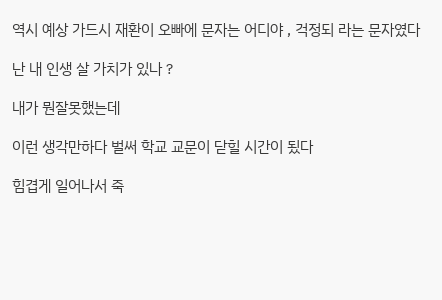역시 예상 가드시 재환이 오빠에 문자는 어디야 , 걱정되 라는 문자였다

난 내 인생 살 가치가 있나 ?

내가 뭔잘못했는데

이런 생각만하다 벌써 학교 교문이 닫힐 시간이 됬다

힘겹게 일어나서 죽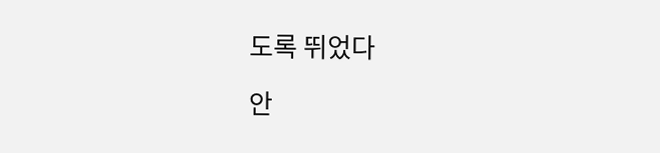도록 뛰었다

안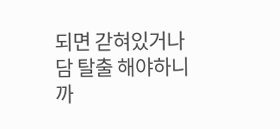되면 갇혀있거나 담 탈출 해야하니까